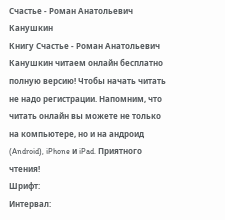Счастье - Роман Анатольевич Канушкин
Книгу Счастье - Роман Анатольевич Канушкин читаем онлайн бесплатно полную версию! Чтобы начать читать не надо регистрации. Напомним, что читать онлайн вы можете не только на компьютере, но и на андроид (Android), iPhone и iPad. Приятного чтения!
Шрифт:
Интервал: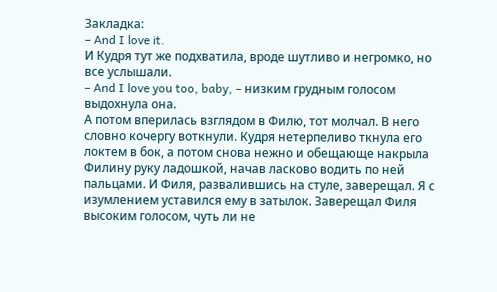Закладка:
– And I love it.
И Кудря тут же подхватила, вроде шутливо и негромко, но все услышали.
– And I love you too, baby, – низким грудным голосом выдохнула она.
А потом вперилась взглядом в Филю, тот молчал. В него словно кочергу воткнули. Кудря нетерпеливо ткнула его локтем в бок, а потом снова нежно и обещающе накрыла Филину руку ладошкой, начав ласково водить по ней пальцами. И Филя, развалившись на стуле, заверещал. Я с изумлением уставился ему в затылок. Заверещал Филя высоким голосом, чуть ли не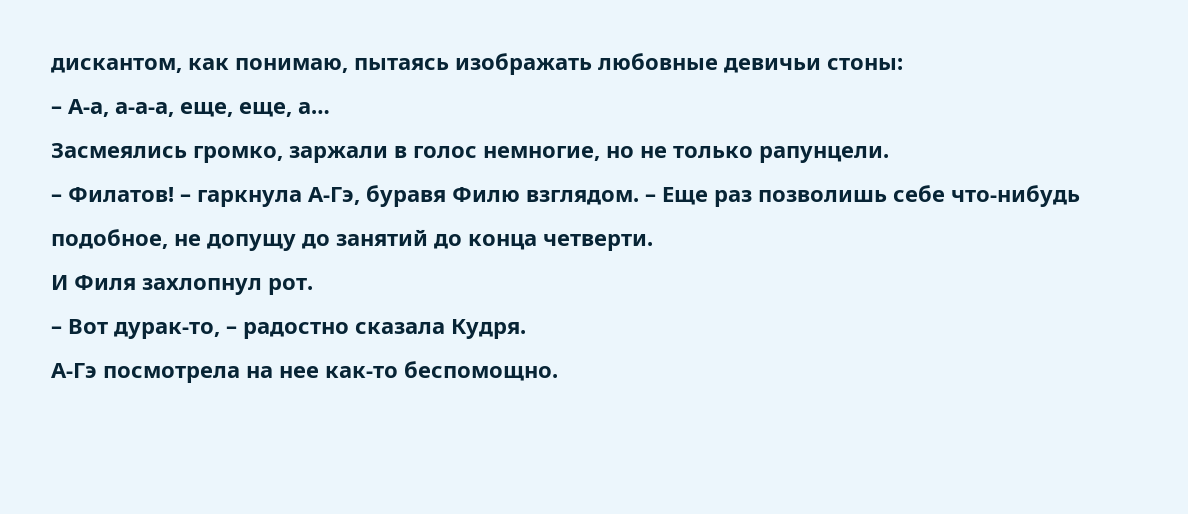дискантом, как понимаю, пытаясь изображать любовные девичьи стоны:
– А-а, а-а-а, еще, еще, а…
Засмеялись громко, заржали в голос немногие, но не только рапунцели.
– Филатов! – гаркнула А-Гэ, буравя Филю взглядом. – Еще раз позволишь себе что-нибудь подобное, не допущу до занятий до конца четверти.
И Филя захлопнул рот.
– Вот дурак-то, – радостно сказала Кудря.
А-Гэ посмотрела на нее как-то беспомощно.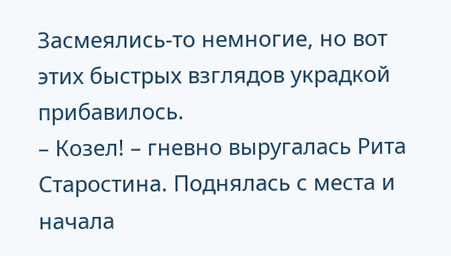Засмеялись-то немногие, но вот этих быстрых взглядов украдкой прибавилось.
– Козел! – гневно выругалась Рита Старостина. Поднялась с места и начала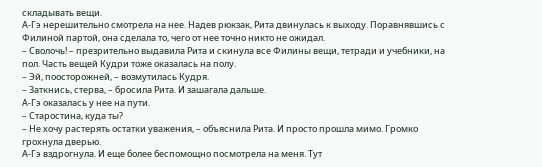складывать вещи.
А-Гэ нерешительно смотрела на нее. Надев рюкзак, Рита двинулась к выходу. Поравнявшись с Филиной партой, она сделала то, чего от нее точно никто не ожидал.
– Сволочь! – презрительно выдавила Рита и скинула все Филины вещи, тетради и учебники, на пол. Часть вещей Кудри тоже оказалась на полу.
– Эй, поосторожней, – возмутилась Кудря.
– Заткнись, стерва, – бросила Рита. И зашагала дальше.
А-Гэ оказалась у нее на пути.
– Старостина, куда ты?
– Не хочу растерять остатки уважения, – объяснила Рита. И просто прошла мимо. Громко грохнула дверью.
А-Гэ вздрогнула. И еще более беспомощно посмотрела на меня. Тут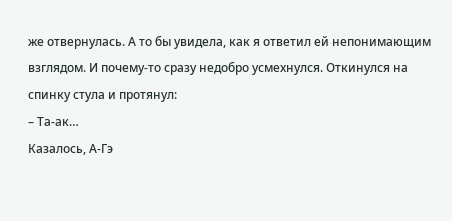же отвернулась. А то бы увидела, как я ответил ей непонимающим взглядом. И почему-то сразу недобро усмехнулся. Откинулся на спинку стула и протянул:
– Та-ак…
Казалось, А-Гэ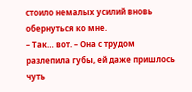стоило немалых усилий вновь обернуться ко мне.
– Так… вот. – Она с трудом разлепила губы, ей даже пришлось чуть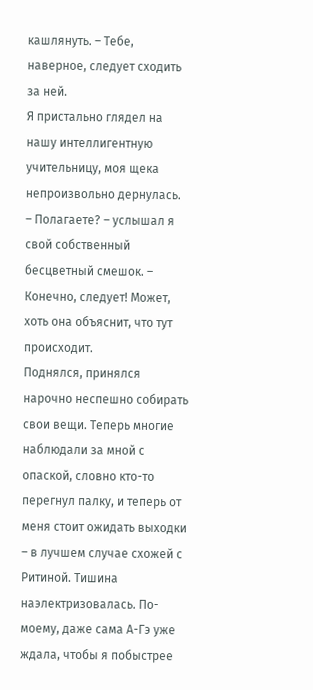кашлянуть. – Тебе, наверное, следует сходить за ней.
Я пристально глядел на нашу интеллигентную учительницу, моя щека непроизвольно дернулась.
– Полагаете? – услышал я свой собственный бесцветный смешок. – Конечно, следует! Может, хоть она объяснит, что тут происходит.
Поднялся, принялся нарочно неспешно собирать свои вещи. Теперь многие наблюдали за мной с опаской, словно кто-то перегнул палку, и теперь от меня стоит ожидать выходки – в лучшем случае схожей с Ритиной. Тишина наэлектризовалась. По-моему, даже сама А-Гэ уже ждала, чтобы я побыстрее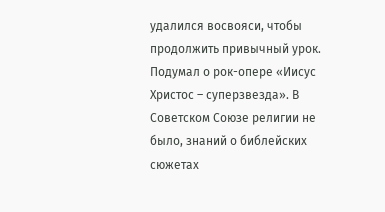удалился восвояси, чтобы продолжить привычный урок. Подумал о рок-опере «Иисус Христос – суперзвезда». В Советском Союзе религии не было, знаний о библейских сюжетах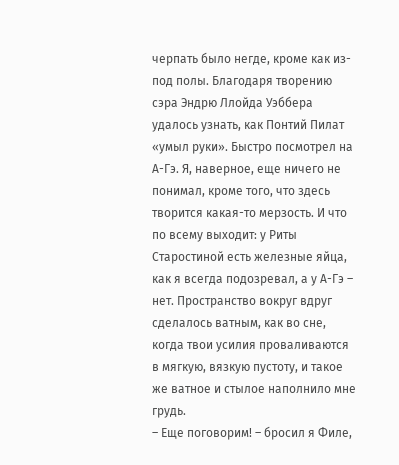черпать было негде, кроме как из-под полы. Благодаря творению сэра Эндрю Ллойда Уэббера удалось узнать, как Понтий Пилат «умыл руки». Быстро посмотрел на А-Гэ. Я, наверное, еще ничего не понимал, кроме того, что здесь творится какая-то мерзость. И что по всему выходит: у Риты Старостиной есть железные яйца, как я всегда подозревал, а у А-Гэ – нет. Пространство вокруг вдруг сделалось ватным, как во сне, когда твои усилия проваливаются в мягкую, вязкую пустоту, и такое же ватное и стылое наполнило мне грудь.
– Еще поговорим! – бросил я Филе,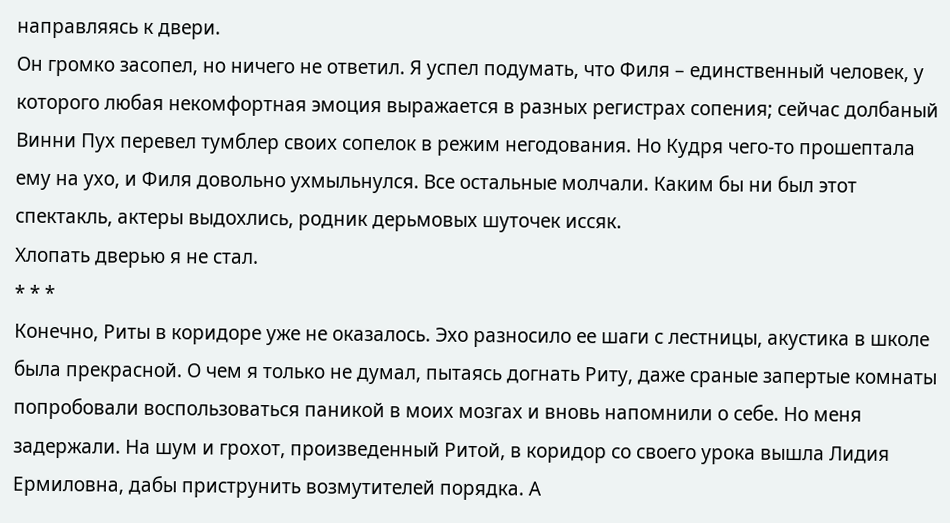направляясь к двери.
Он громко засопел, но ничего не ответил. Я успел подумать, что Филя – единственный человек, у которого любая некомфортная эмоция выражается в разных регистрах сопения; сейчас долбаный Винни Пух перевел тумблер своих сопелок в режим негодования. Но Кудря чего-то прошептала ему на ухо, и Филя довольно ухмыльнулся. Все остальные молчали. Каким бы ни был этот спектакль, актеры выдохлись, родник дерьмовых шуточек иссяк.
Хлопать дверью я не стал.
* * *
Конечно, Риты в коридоре уже не оказалось. Эхо разносило ее шаги с лестницы, акустика в школе была прекрасной. О чем я только не думал, пытаясь догнать Риту, даже сраные запертые комнаты попробовали воспользоваться паникой в моих мозгах и вновь напомнили о себе. Но меня задержали. На шум и грохот, произведенный Ритой, в коридор со своего урока вышла Лидия Ермиловна, дабы приструнить возмутителей порядка. А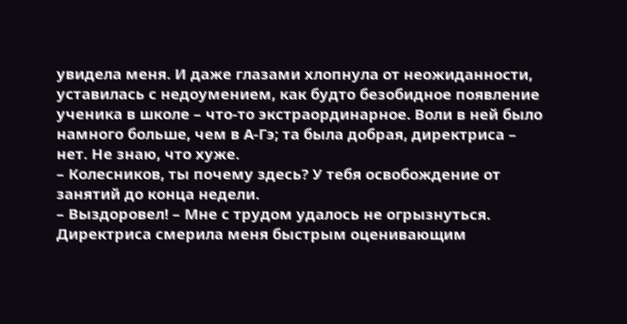увидела меня. И даже глазами хлопнула от неожиданности, уставилась с недоумением, как будто безобидное появление ученика в школе – что-то экстраординарное. Воли в ней было намного больше, чем в А-Гэ; та была добрая, директриса – нет. Не знаю, что хуже.
– Колесников, ты почему здесь? У тебя освобождение от занятий до конца недели.
– Выздоровел! – Мне с трудом удалось не огрызнуться.
Директриса смерила меня быстрым оценивающим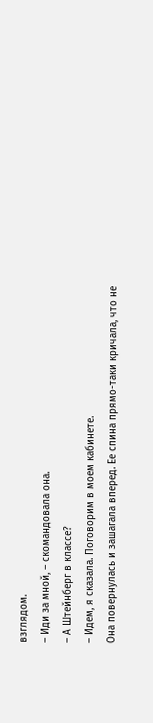взглядом.
– Иди за мной, – скомандовала она.
– А Штейнберг в классе?
– Идем, я сказала. Поговорим в моем кабинете.
Она повернулась и зашагала вперед. Ее спина прямо-таки кричала, что не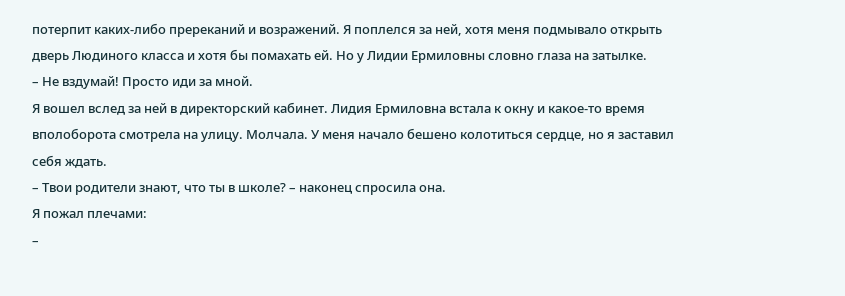потерпит каких-либо пререканий и возражений. Я поплелся за ней, хотя меня подмывало открыть дверь Людиного класса и хотя бы помахать ей. Но у Лидии Ермиловны словно глаза на затылке.
– Не вздумай! Просто иди за мной.
Я вошел вслед за ней в директорский кабинет. Лидия Ермиловна встала к окну и какое-то время вполоборота смотрела на улицу. Молчала. У меня начало бешено колотиться сердце, но я заставил себя ждать.
– Твои родители знают, что ты в школе? – наконец спросила она.
Я пожал плечами:
–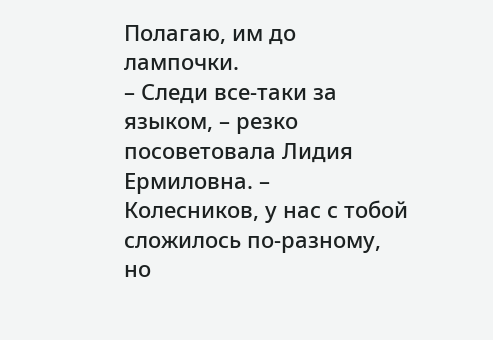Полагаю, им до лампочки.
– Следи все-таки за языком, – резко посоветовала Лидия Ермиловна. – Колесников, у нас с тобой сложилось по-разному, но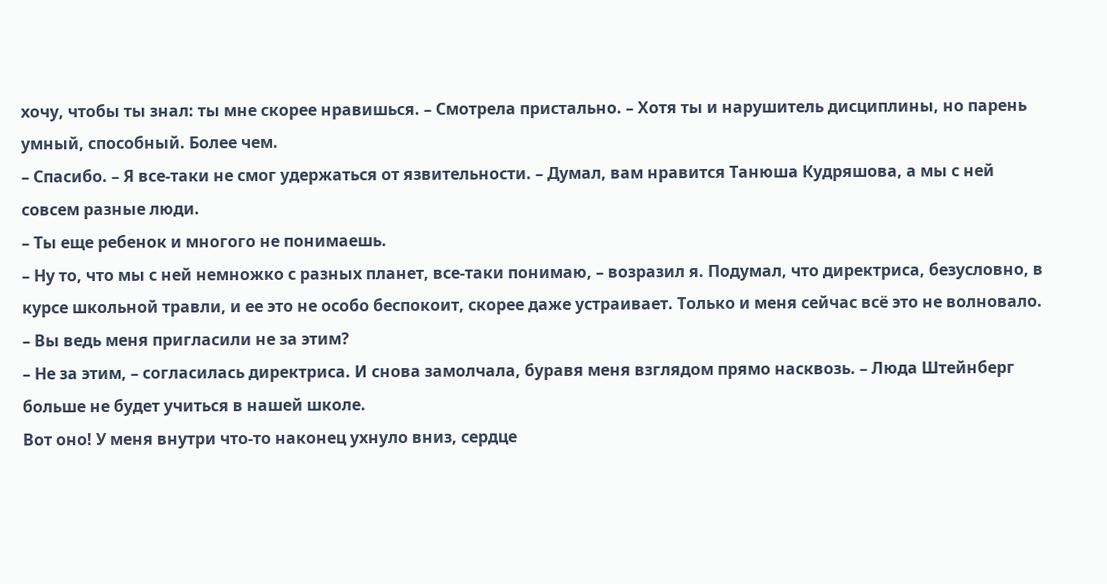хочу, чтобы ты знал: ты мне скорее нравишься. – Смотрела пристально. – Хотя ты и нарушитель дисциплины, но парень умный, способный. Более чем.
– Спасибо. – Я все-таки не смог удержаться от язвительности. – Думал, вам нравится Танюша Кудряшова, а мы с ней совсем разные люди.
– Ты еще ребенок и многого не понимаешь.
– Ну то, что мы с ней немножко с разных планет, все-таки понимаю, – возразил я. Подумал, что директриса, безусловно, в курсе школьной травли, и ее это не особо беспокоит, скорее даже устраивает. Только и меня сейчас всё это не волновало. – Вы ведь меня пригласили не за этим?
– Не за этим, – согласилась директриса. И снова замолчала, буравя меня взглядом прямо насквозь. – Люда Штейнберг больше не будет учиться в нашей школе.
Вот оно! У меня внутри что-то наконец ухнуло вниз, сердце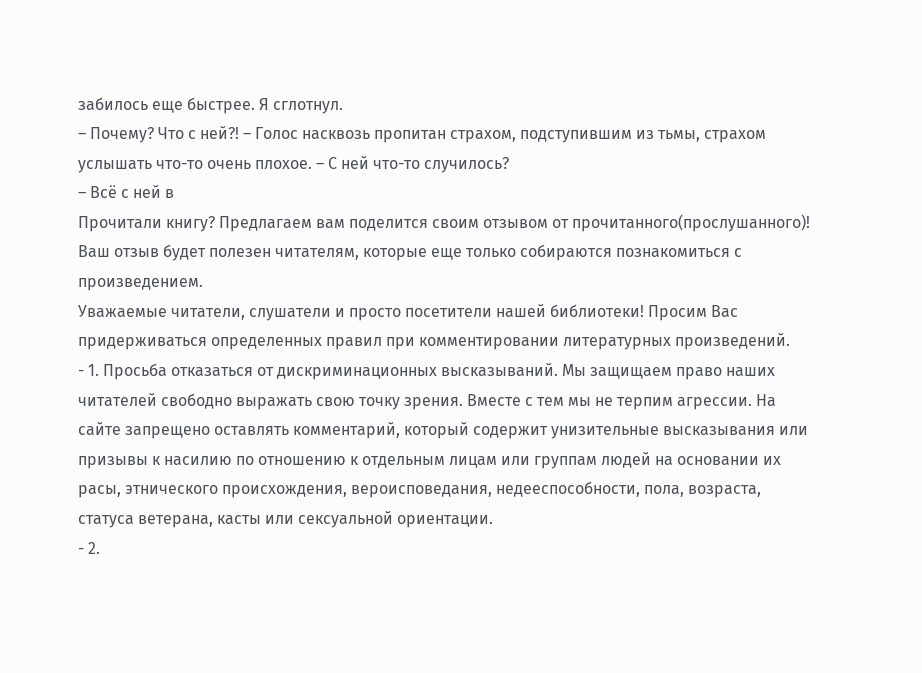забилось еще быстрее. Я сглотнул.
– Почему? Что с ней?! – Голос насквозь пропитан страхом, подступившим из тьмы, страхом услышать что-то очень плохое. – С ней что-то случилось?
– Всё с ней в
Прочитали книгу? Предлагаем вам поделится своим отзывом от прочитанного(прослушанного)! Ваш отзыв будет полезен читателям, которые еще только собираются познакомиться с произведением.
Уважаемые читатели, слушатели и просто посетители нашей библиотеки! Просим Вас придерживаться определенных правил при комментировании литературных произведений.
- 1. Просьба отказаться от дискриминационных высказываний. Мы защищаем право наших читателей свободно выражать свою точку зрения. Вместе с тем мы не терпим агрессии. На сайте запрещено оставлять комментарий, который содержит унизительные высказывания или призывы к насилию по отношению к отдельным лицам или группам людей на основании их расы, этнического происхождения, вероисповедания, недееспособности, пола, возраста, статуса ветерана, касты или сексуальной ориентации.
- 2.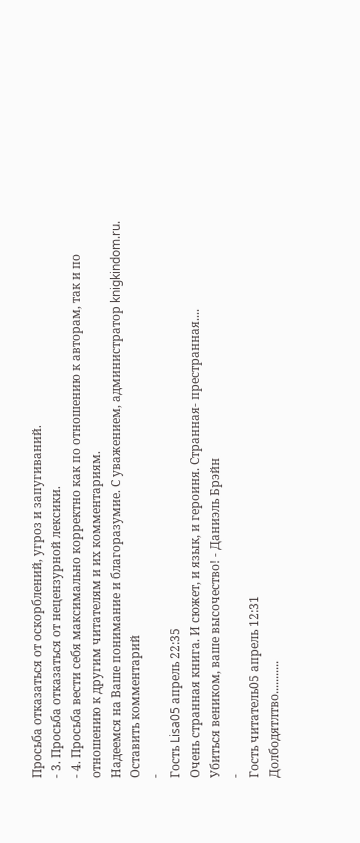Просьба отказаться от оскорблений, угроз и запугиваний.
- 3. Просьба отказаться от нецензурной лексики.
- 4. Просьба вести себя максимально корректно как по отношению к авторам, так и по отношению к другим читателям и их комментариям.
Надеемся на Ваше понимание и благоразумие. С уважением, администратор knigkindom.ru.
Оставить комментарий
-
Гость Lisa05 апрель 22:35
Очень странная книга. И сюжет, и язык, и героиня. Странная- престранная....
Убиться веником, ваше высочество! - Даниэль Брэйн
-
Гость читатель05 апрель 12:31
Долбодятлтво...........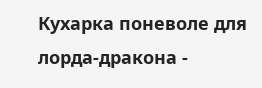Кухарка поневоле для лорда-дракона -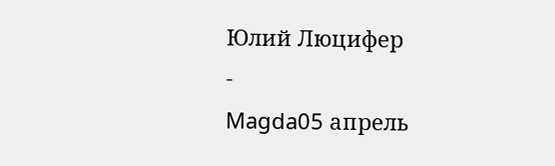Юлий Люцифер
-
Magda05 апрель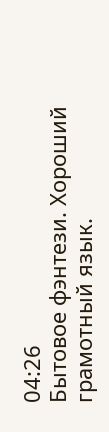04:26
Бытовое фэнтези. Хороший грамотный язык.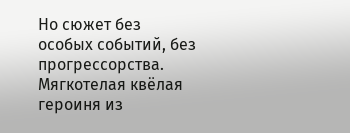Но сюжет без особых событий, без прогрессорства. Мягкотелая квёлая героиня из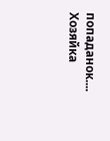попаданок....
Хозяйка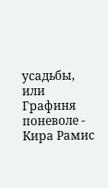усадьбы, или Графиня поневоле - Кира Рамис